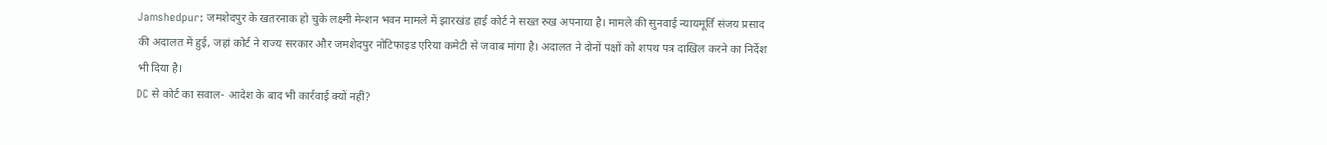Jamshedpur: जमशेदपुर के खतरनाक हो चुके लक्ष्मी मेन्शन भवन मामले में झारखंड हाई कोर्ट ने सख्त रुख अपनाया है। मामले की सुनवाई न्यायमूर्ति संजय प्रसाद की अदालत में हुई, जहां कोर्ट ने राज्य सरकार और जमशेदपुर नोटिफाइड एरिया कमेटी से जवाब मांगा है। अदालत ने दोनों पक्षों को शपथ पत्र दाखिल करने का निर्देश भी दिया है।
DC से कोर्ट का सवाल- आदेश के बाद भी कार्रवाई क्यों नहीं?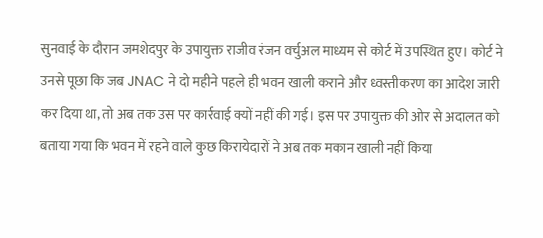सुनवाई के दौरान जमशेदपुर के उपायुक्त राजीव रंजन वर्चुअल माध्यम से कोर्ट में उपस्थित हुए। कोर्ट ने उनसे पूछा कि जब JNAC ने दो महीने पहले ही भवन खाली कराने और ध्वस्तीकरण का आदेश जारी कर दिया था, तो अब तक उस पर कार्रवाई क्यों नहीं की गई। इस पर उपायुक्त की ओर से अदालत को बताया गया कि भवन में रहने वाले कुछ किरायेदारों ने अब तक मकान खाली नहीं किया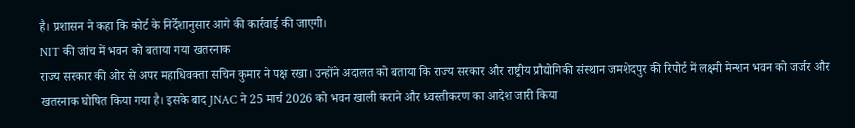है। प्रशासन ने कहा कि कोर्ट के निर्देशानुसार आगे की कार्रवाई की जाएगी।
NIT की जांच में भवन को बताया गया खतरनाक
राज्य सरकार की ओर से अपर महाधिवक्ता सचिन कुमार ने पक्ष रखा। उन्होंने अदालत को बताया कि राज्य सरकार और राष्ट्रीय प्रौद्योगिकी संस्थान जमशेदपुर की रिपोर्ट में लक्ष्मी मेन्शन भवन को जर्जर और खतरनाक घोषित किया गया है। इसके बाद JNAC ने 25 मार्च 2026 को भवन खाली कराने और ध्वस्तीकरण का आदेश जारी किया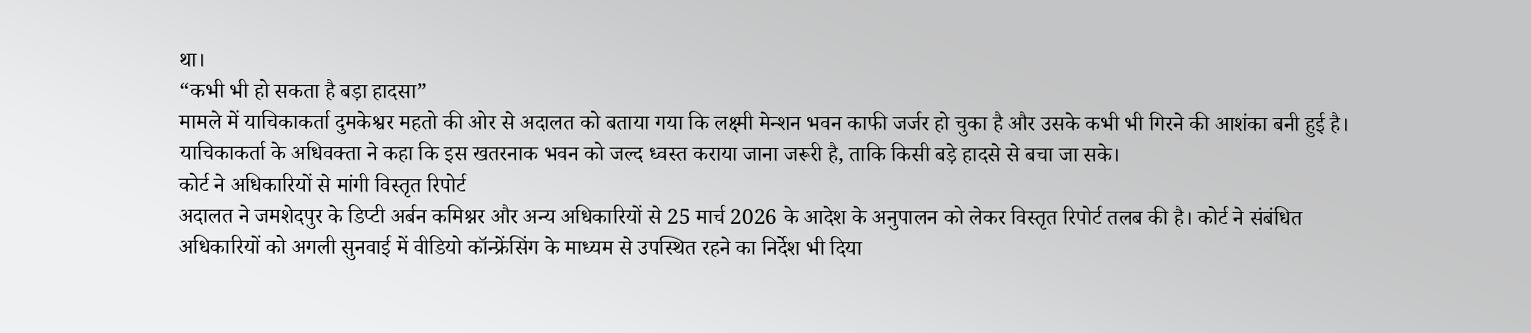था।
“कभी भी हो सकता है बड़ा हादसा”
मामले में याचिकाकर्ता दुमकेश्वर महतो की ओर से अदालत को बताया गया कि लक्ष्मी मेन्शन भवन काफी जर्जर हो चुका है और उसके कभी भी गिरने की आशंका बनी हुई है। याचिकाकर्ता के अधिवक्ता ने कहा कि इस खतरनाक भवन को जल्द ध्वस्त कराया जाना जरूरी है, ताकि किसी बड़े हादसे से बचा जा सके।
कोर्ट ने अधिकारियों से मांगी विस्तृत रिपोर्ट
अदालत ने जमशेदपुर के डिप्टी अर्बन कमिश्नर और अन्य अधिकारियों से 25 मार्च 2026 के आदेश के अनुपालन को लेकर विस्तृत रिपोर्ट तलब की है। कोर्ट ने संबंधित अधिकारियों को अगली सुनवाई में वीडियो कॉन्फ्रेंसिंग के माध्यम से उपस्थित रहने का निर्देश भी दिया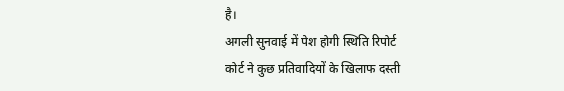है।
अगली सुनवाई में पेश होगी स्थिति रिपोर्ट
कोर्ट ने कुछ प्रतिवादियों के खिलाफ दस्ती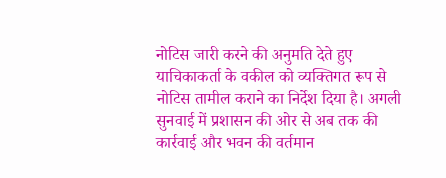नोटिस जारी करने की अनुमति देते हुए याचिकाकर्ता के वकील को व्यक्तिगत रूप से नोटिस तामील कराने का निर्देश दिया है। अगली सुनवाई में प्रशासन की ओर से अब तक की कार्रवाई और भवन की वर्तमान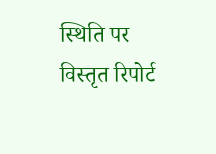स्थिति पर विस्तृत रिपोर्ट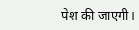पेश की जाएगी।